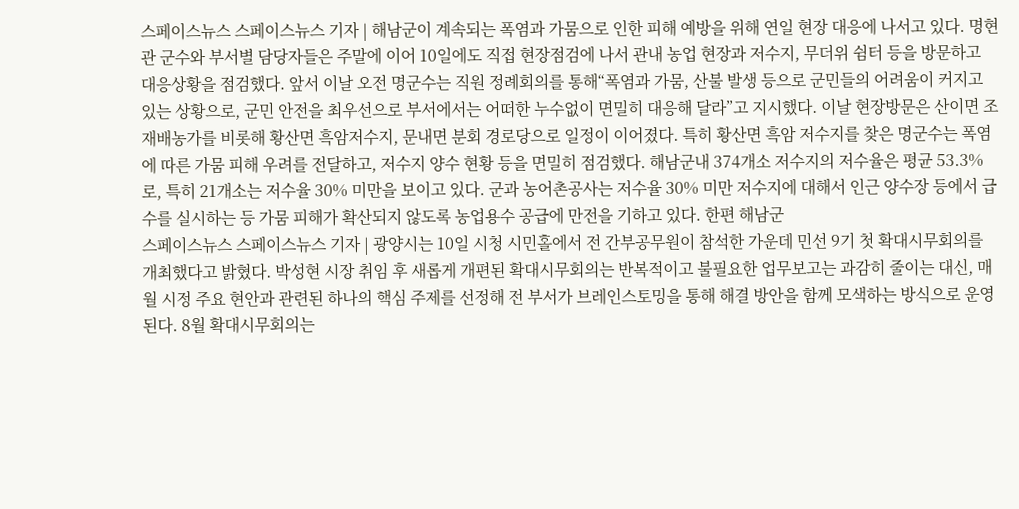스페이스뉴스 스페이스뉴스 기자 | 해남군이 계속되는 폭염과 가뭄으로 인한 피해 예방을 위해 연일 현장 대응에 나서고 있다. 명현관 군수와 부서별 담당자들은 주말에 이어 10일에도 직접 현장점검에 나서 관내 농업 현장과 저수지, 무더위 쉼터 등을 방문하고 대응상황을 점검했다. 앞서 이날 오전 명군수는 직원 정례회의를 통해“폭염과 가뭄, 산불 발생 등으로 군민들의 어려움이 커지고 있는 상황으로, 군민 안전을 최우선으로 부서에서는 어떠한 누수없이 면밀히 대응해 달라”고 지시했다. 이날 현장방문은 산이면 조 재배농가를 비롯해 황산면 흑암저수지, 문내면 분회 경로당으로 일정이 이어졌다. 특히 황산면 흑암 저수지를 찾은 명군수는 폭염에 따른 가뭄 피해 우려를 전달하고, 저수지 양수 현황 등을 면밀히 점검했다. 해남군내 374개소 저수지의 저수율은 평균 53.3%로, 특히 21개소는 저수율 30% 미만을 보이고 있다. 군과 농어촌공사는 저수율 30% 미만 저수지에 대해서 인근 양수장 등에서 급수를 실시하는 등 가뭄 피해가 확산되지 않도록 농업용수 공급에 만전을 기하고 있다. 한편 해남군
스페이스뉴스 스페이스뉴스 기자 | 광양시는 10일 시청 시민홀에서 전 간부공무원이 참석한 가운데 민선 9기 첫 확대시무회의를 개최했다고 밝혔다. 박성현 시장 취임 후 새롭게 개편된 확대시무회의는 반복적이고 불필요한 업무보고는 과감히 줄이는 대신, 매월 시정 주요 현안과 관련된 하나의 핵심 주제를 선정해 전 부서가 브레인스토밍을 통해 해결 방안을 함께 모색하는 방식으로 운영된다. 8월 확대시무회의는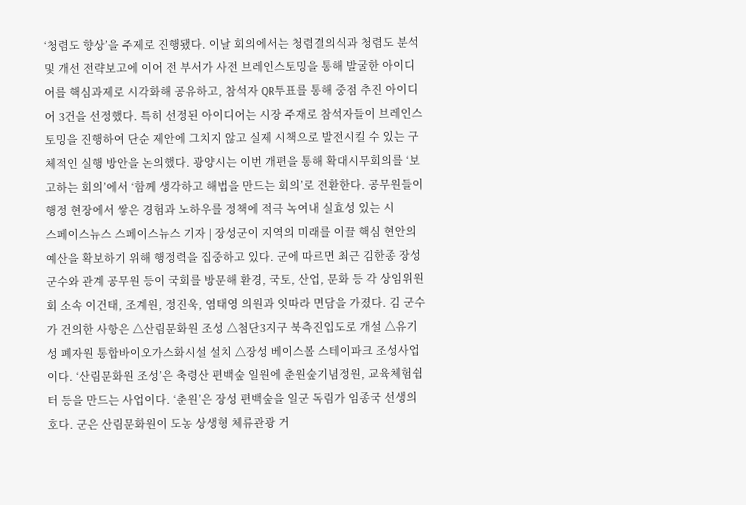‘청렴도 향상’을 주제로 진행됐다. 이날 회의에서는 청렴결의식과 청렴도 분석 및 개선 전략보고에 이어 전 부서가 사전 브레인스토밍을 통해 발굴한 아이디어를 핵심과제로 시각화해 공유하고, 참석자 QR투표를 통해 중점 추진 아이디어 3건을 선정했다. 특히 선정된 아이디어는 시장 주재로 참석자들이 브레인스토밍을 진행하여 단순 제안에 그치지 않고 실제 시책으로 발전시킬 수 있는 구체적인 실행 방안을 논의했다. 광양시는 이번 개편을 통해 확대시무회의를 ‘보고하는 회의’에서 ‘함께 생각하고 해법을 만드는 회의’로 전환한다. 공무원들이 행정 현장에서 쌓은 경험과 노하우를 정책에 적극 녹여내 실효성 있는 시
스페이스뉴스 스페이스뉴스 기자 | 장성군이 지역의 미래를 이끌 핵심 현안의 예산을 확보하기 위해 행정력을 집중하고 있다. 군에 따르면 최근 김한종 장성군수와 관계 공무원 등이 국회를 방문해 환경, 국토, 산업, 문화 등 각 상임위원회 소속 이건태, 조계원, 정진욱, 염태영 의원과 잇따라 면담을 가졌다. 김 군수가 건의한 사항은 △산림문화원 조성 △첨단3지구 북측진입도로 개설 △유기성 폐자원 통합바이오가스화시설 설치 △장성 베이스볼 스테이파크 조성사업이다. ‘산림문화원 조성’은 축령산 편백숲 일원에 춘원숲기념정원, 교육체험쉼터 등을 만드는 사업이다. ‘춘원’은 장성 편백숲을 일군 독림가 임종국 선생의 호다. 군은 산림문화원이 도농 상생형 체류관광 거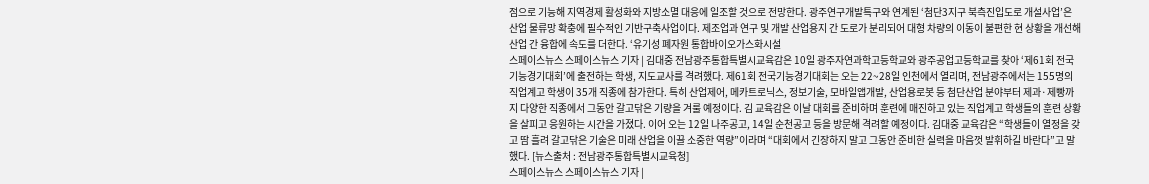점으로 기능해 지역경제 활성화와 지방소멸 대응에 일조할 것으로 전망한다. 광주연구개발특구와 연계된 ‘첨단3지구 북측진입도로 개설사업’은 산업 물류망 확충에 필수적인 기반구축사업이다. 제조업과 연구 및 개발 산업용지 간 도로가 분리되어 대형 차량의 이동이 불편한 현 상황을 개선해 산업 간 융합에 속도를 더한다. ‘유기성 폐자원 통합바이오가스화시설
스페이스뉴스 스페이스뉴스 기자 | 김대중 전남광주통합특별시교육감은 10일 광주자연과학고등학교와 광주공업고등학교를 찾아 ‘제61회 전국기능경기대회’에 출전하는 학생, 지도교사를 격려했다. 제61회 전국기능경기대회는 오는 22~28일 인천에서 열리며, 전남광주에서는 155명의 직업계고 학생이 35개 직종에 참가한다. 특히 산업제어, 메카트로닉스, 정보기술, 모바일앱개발, 산업용로봇 등 첨단산업 분야부터 제과·제빵까지 다양한 직종에서 그동안 갈고닦은 기량을 겨룰 예정이다. 김 교육감은 이날 대회를 준비하며 훈련에 매진하고 있는 직업계고 학생들의 훈련 상황을 살피고 응원하는 시간을 가졌다. 이어 오는 12일 나주공고, 14일 순천공고 등을 방문해 격려할 예정이다. 김대중 교육감은 “학생들이 열정을 갖고 땀 흘려 갈고닦은 기술은 미래 산업을 이끌 소중한 역량”이라며 “대회에서 긴장하지 말고 그동안 준비한 실력을 마음껏 발휘하길 바란다”고 말했다. [뉴스출처 : 전남광주통합특별시교육청]
스페이스뉴스 스페이스뉴스 기자 |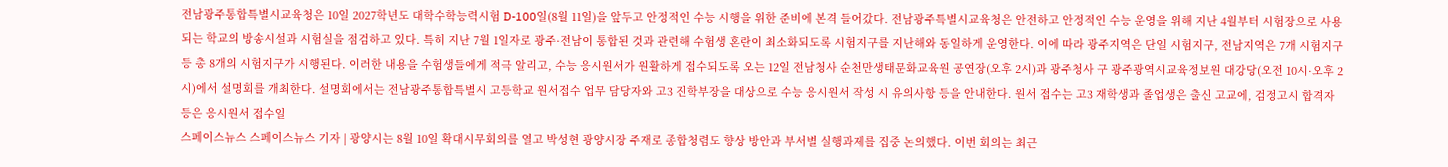전남광주통합특별시교육청은 10일 2027학년도 대학수학능력시험 D-100일(8월 11일)을 앞두고 안정적인 수능 시행을 위한 준비에 본격 들어갔다. 전남광주특별시교육청은 안전하고 안정적인 수능 운영을 위해 지난 4월부터 시험장으로 사용되는 학교의 방송시설과 시험실을 점검하고 있다. 특히 지난 7월 1일자로 광주·전남이 통합된 것과 관련해 수험생 혼란이 최소화되도록 시험지구를 지난해와 동일하게 운영한다. 이에 따라 광주지역은 단일 시험지구, 전남지역은 7개 시험지구 등 총 8개의 시험지구가 시행된다. 이러한 내용을 수험생들에게 적극 알리고, 수능 응시원서가 원활하게 접수되도록 오는 12일 전남청사 순천만생태문화교육원 공연장(오후 2시)과 광주청사 구 광주광역시교육정보원 대강당(오전 10시·오후 2시)에서 설명회를 개최한다. 설명회에서는 전남광주통합특별시 고등학교 원서접수 업무 담당자와 고3 진학부장을 대상으로 수능 응시원서 작성 시 유의사항 등을 안내한다. 원서 접수는 고3 재학생과 졸업생은 출신 고교에, 검정고시 합격자 등은 응시원서 접수일
스페이스뉴스 스페이스뉴스 기자 | 광양시는 8월 10일 확대시무회의를 열고 박성현 광양시장 주재로 종합청렴도 향상 방안과 부서별 실행과제를 집중 논의했다. 이번 회의는 최근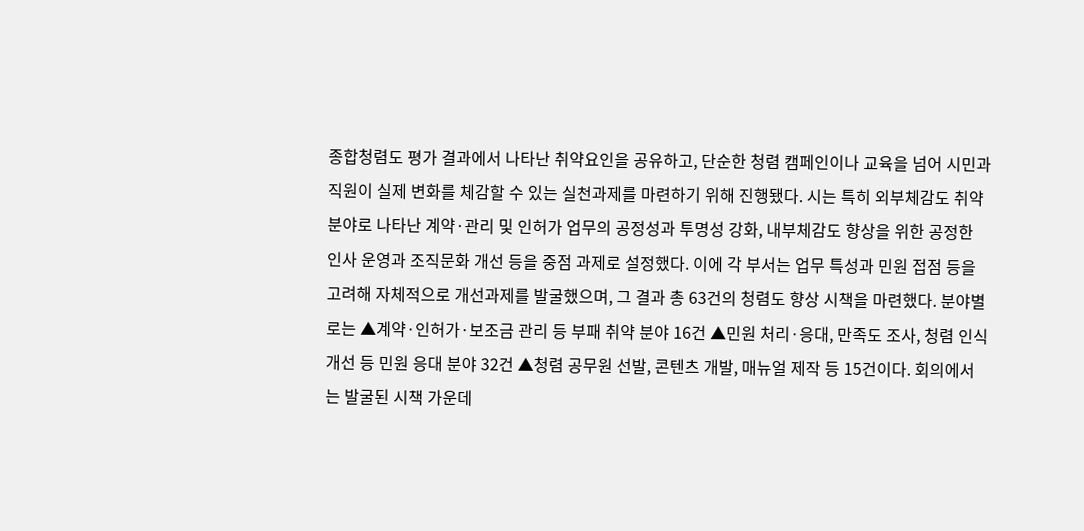종합청렴도 평가 결과에서 나타난 취약요인을 공유하고, 단순한 청렴 캠페인이나 교육을 넘어 시민과 직원이 실제 변화를 체감할 수 있는 실천과제를 마련하기 위해 진행됐다. 시는 특히 외부체감도 취약 분야로 나타난 계약·관리 및 인허가 업무의 공정성과 투명성 강화, 내부체감도 향상을 위한 공정한 인사 운영과 조직문화 개선 등을 중점 과제로 설정했다. 이에 각 부서는 업무 특성과 민원 접점 등을 고려해 자체적으로 개선과제를 발굴했으며, 그 결과 총 63건의 청렴도 향상 시책을 마련했다. 분야별로는 ▲계약·인허가·보조금 관리 등 부패 취약 분야 16건 ▲민원 처리·응대, 만족도 조사, 청렴 인식 개선 등 민원 응대 분야 32건 ▲청렴 공무원 선발, 콘텐츠 개발, 매뉴얼 제작 등 15건이다. 회의에서는 발굴된 시책 가운데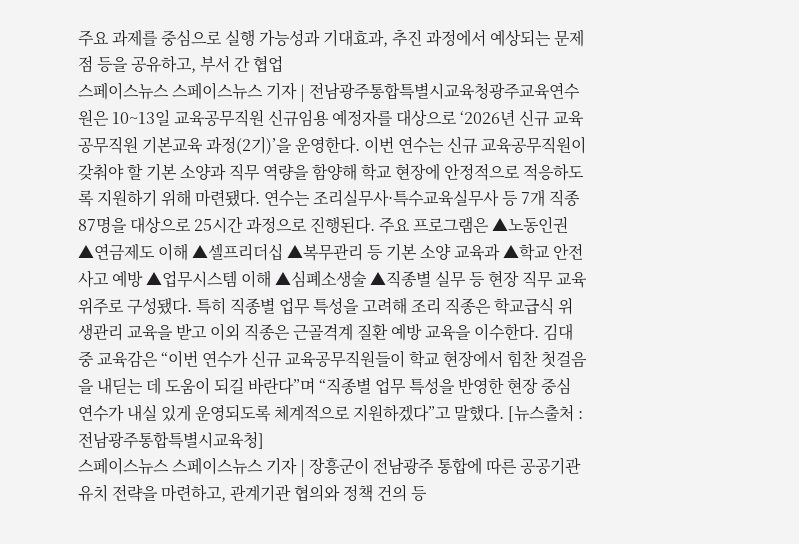주요 과제를 중심으로 실행 가능성과 기대효과, 추진 과정에서 예상되는 문제점 등을 공유하고, 부서 간 협업
스페이스뉴스 스페이스뉴스 기자 | 전남광주통합특별시교육청광주교육연수원은 10~13일 교육공무직원 신규임용 예정자를 대상으로 ‘2026년 신규 교육공무직원 기본교육 과정(2기)’을 운영한다. 이번 연수는 신규 교육공무직원이 갖춰야 할 기본 소양과 직무 역량을 함양해 학교 현장에 안정적으로 적응하도록 지원하기 위해 마련됐다. 연수는 조리실무사·특수교육실무사 등 7개 직종 87명을 대상으로 25시간 과정으로 진행된다. 주요 프로그램은 ▲노동인권 ▲연금제도 이해 ▲셀프리더십 ▲복무관리 등 기본 소양 교육과 ▲학교 안전사고 예방 ▲업무시스템 이해 ▲심폐소생술 ▲직종별 실무 등 현장 직무 교육 위주로 구성됐다. 특히 직종별 업무 특성을 고려해 조리 직종은 학교급식 위생관리 교육을 받고 이외 직종은 근골격계 질환 예방 교육을 이수한다. 김대중 교육감은 “이번 연수가 신규 교육공무직원들이 학교 현장에서 힘찬 첫걸음을 내딛는 데 도움이 되길 바란다”며 “직종별 업무 특성을 반영한 현장 중심 연수가 내실 있게 운영되도록 체계적으로 지원하겠다”고 말했다. [뉴스출처 : 전남광주통합특별시교육청]
스페이스뉴스 스페이스뉴스 기자 | 장흥군이 전남광주 통합에 따른 공공기관 유치 전략을 마련하고, 관계기관 협의와 정책 건의 등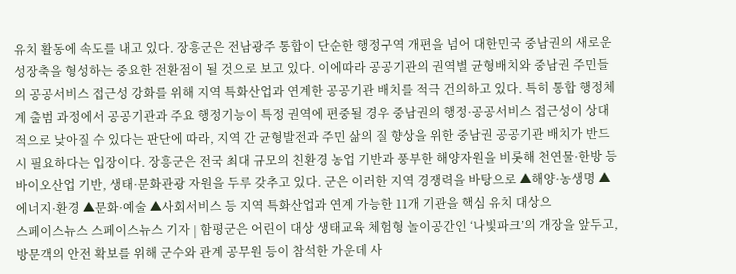유치 활동에 속도를 내고 있다. 장흥군은 전남광주 통합이 단순한 행정구역 개편을 넘어 대한민국 중남권의 새로운 성장축을 형성하는 중요한 전환점이 될 것으로 보고 있다. 이에따라 공공기관의 권역별 균형배치와 중남권 주민들의 공공서비스 접근성 강화를 위해 지역 특화산업과 연계한 공공기관 배치를 적극 건의하고 있다. 특히 통합 행정체계 출범 과정에서 공공기관과 주요 행정기능이 특정 권역에 편중될 경우 중남권의 행정·공공서비스 접근성이 상대적으로 낮아질 수 있다는 판단에 따라, 지역 간 균형발전과 주민 삶의 질 향상을 위한 중남권 공공기관 배치가 반드시 필요하다는 입장이다. 장흥군은 전국 최대 규모의 친환경 농업 기반과 풍부한 해양자원을 비롯해 천연물·한방 등 바이오산업 기반, 생태·문화관광 자원을 두루 갖추고 있다. 군은 이러한 지역 경쟁력을 바탕으로 ▲해양·농생명 ▲에너지·환경 ▲문화·예술 ▲사회서비스 등 지역 특화산업과 연계 가능한 11개 기관을 핵심 유치 대상으
스페이스뉴스 스페이스뉴스 기자 | 함평군은 어린이 대상 생태교육 체험형 놀이공간인 ‘나빛파크’의 개장을 앞두고, 방문객의 안전 확보를 위해 군수와 관계 공무원 등이 참석한 가운데 사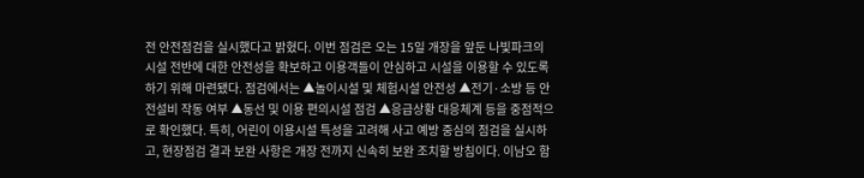전 안전점검을 실시했다고 밝혔다. 이번 점검은 오는 15일 개장을 앞둔 나빛파크의 시설 전반에 대한 안전성을 확보하고 이용객들이 안심하고 시설을 이용할 수 있도록 하기 위해 마련됐다. 점검에서는 ▲놀이시설 및 체험시설 안전성 ▲전기·소방 등 안전설비 작동 여부 ▲동선 및 이용 편의시설 점검 ▲응급상황 대응체계 등을 중점적으로 확인했다. 특히, 어린이 이용시설 특성을 고려해 사고 예방 중심의 점검을 실시하고, 현장점검 결과 보완 사항은 개장 전까지 신속히 보완 조치할 방침이다. 이남오 함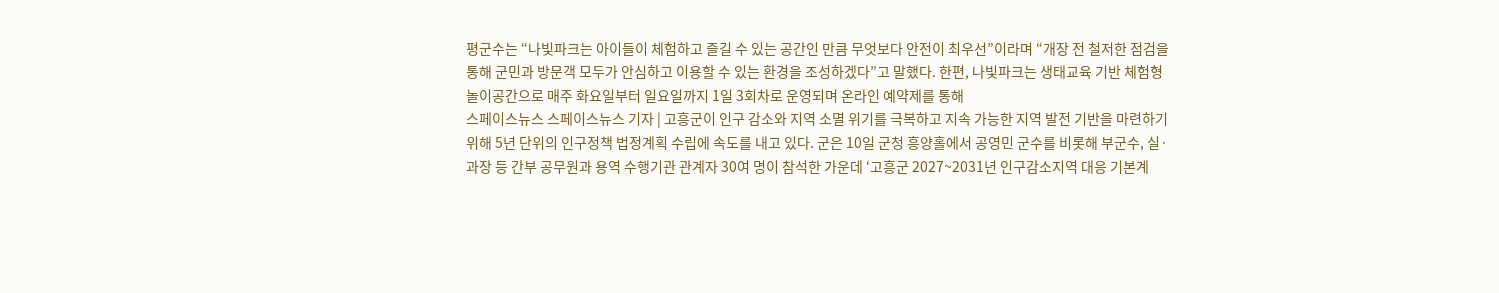평군수는 “나빛파크는 아이들이 체험하고 즐길 수 있는 공간인 만큼 무엇보다 안전이 최우선”이라며 “개장 전 철저한 점검을 통해 군민과 방문객 모두가 안심하고 이용할 수 있는 환경을 조성하겠다”고 말했다. 한편, 나빛파크는 생태교육 기반 체험형 놀이공간으로 매주 화요일부터 일요일까지 1일 3회차로 운영되며 온라인 예약제를 통해
스페이스뉴스 스페이스뉴스 기자 | 고흥군이 인구 감소와 지역 소멸 위기를 극복하고 지속 가능한 지역 발전 기반을 마련하기 위해 5년 단위의 인구정책 법정계획 수립에 속도를 내고 있다. 군은 10일 군청 흥양홀에서 공영민 군수를 비롯해 부군수, 실·과장 등 간부 공무원과 용역 수행기관 관계자 30여 명이 참석한 가운데 ‘고흥군 2027~2031년 인구감소지역 대응 기본계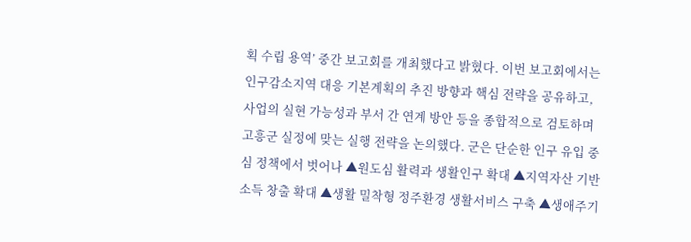획 수립 용역’ 중간 보고회를 개최했다고 밝혔다. 이번 보고회에서는 인구감소지역 대응 기본계획의 추진 방향과 핵심 전략을 공유하고, 사업의 실현 가능성과 부서 간 연계 방안 등을 종합적으로 검토하며 고흥군 실정에 맞는 실행 전략을 논의했다. 군은 단순한 인구 유입 중심 정책에서 벗어나 ▲원도심 활력과 생활인구 확대 ▲지역자산 기반 소득 창출 확대 ▲생활 밀착형 정주환경 생활서비스 구축 ▲생애주기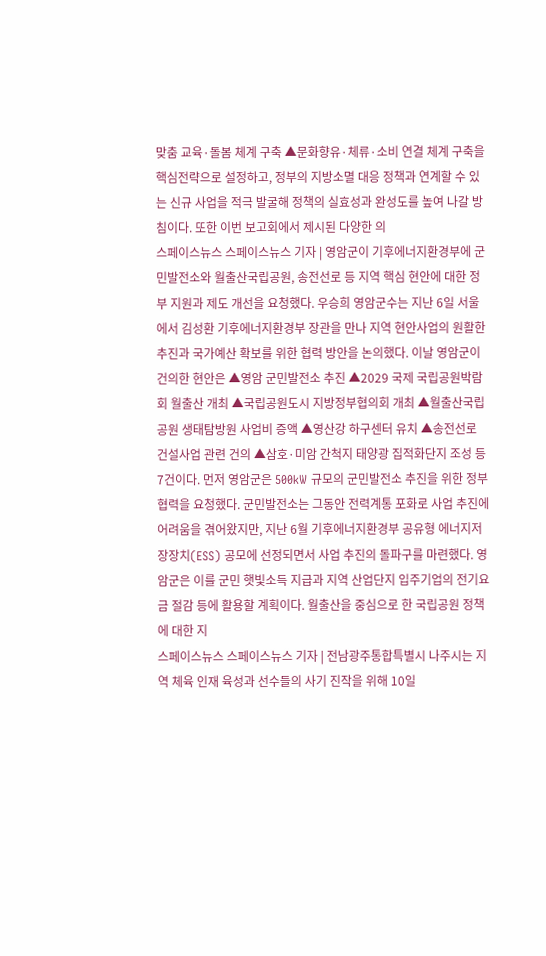맞춤 교육·돌봄 체계 구축 ▲문화향유·체류·소비 연결 체계 구축을 핵심전략으로 설정하고, 정부의 지방소멸 대응 정책과 연계할 수 있는 신규 사업을 적극 발굴해 정책의 실효성과 완성도를 높여 나갈 방침이다. 또한 이번 보고회에서 제시된 다양한 의
스페이스뉴스 스페이스뉴스 기자 | 영암군이 기후에너지환경부에 군민발전소와 월출산국립공원, 송전선로 등 지역 핵심 현안에 대한 정부 지원과 제도 개선을 요청했다. 우승희 영암군수는 지난 6일 서울에서 김성환 기후에너지환경부 장관을 만나 지역 현안사업의 원활한 추진과 국가예산 확보를 위한 협력 방안을 논의했다. 이날 영암군이 건의한 현안은 ▲영암 군민발전소 추진 ▲2029 국제 국립공원박람회 월출산 개최 ▲국립공원도시 지방정부협의회 개최 ▲월출산국립공원 생태탐방원 사업비 증액 ▲영산강 하구센터 유치 ▲송전선로 건설사업 관련 건의 ▲삼호·미암 간척지 태양광 집적화단지 조성 등 7건이다. 먼저 영암군은 500kW 규모의 군민발전소 추진을 위한 정부 협력을 요청했다. 군민발전소는 그동안 전력계통 포화로 사업 추진에 어려움을 겪어왔지만, 지난 6월 기후에너지환경부 공유형 에너지저장장치(ESS) 공모에 선정되면서 사업 추진의 돌파구를 마련했다. 영암군은 이를 군민 햇빛소득 지급과 지역 산업단지 입주기업의 전기요금 절감 등에 활용할 계획이다. 월출산을 중심으로 한 국립공원 정책에 대한 지
스페이스뉴스 스페이스뉴스 기자 | 전남광주통합특별시 나주시는 지역 체육 인재 육성과 선수들의 사기 진작을 위해 10일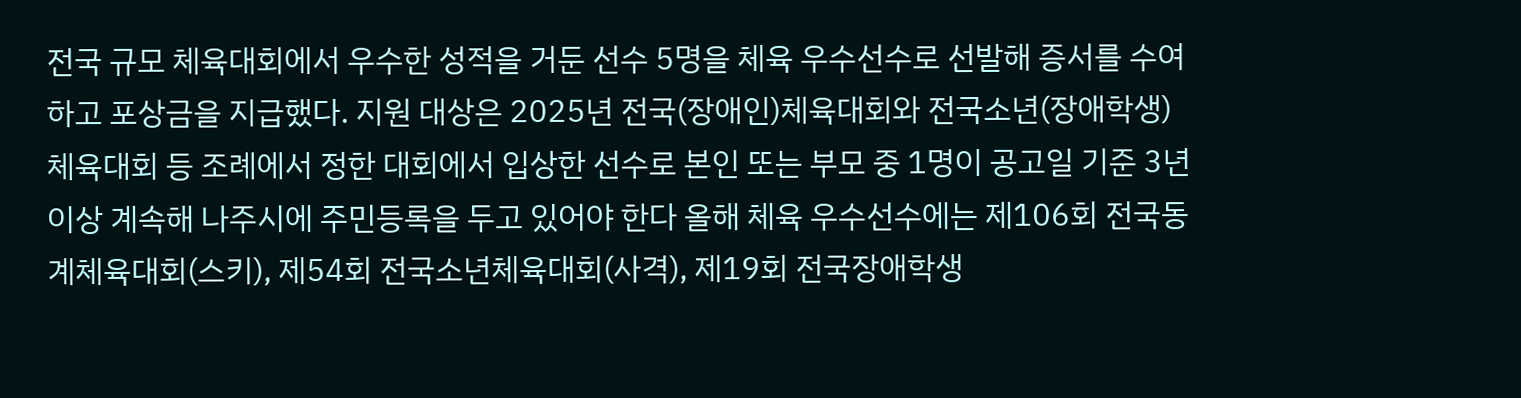전국 규모 체육대회에서 우수한 성적을 거둔 선수 5명을 체육 우수선수로 선발해 증서를 수여하고 포상금을 지급했다. 지원 대상은 2025년 전국(장애인)체육대회와 전국소년(장애학생)체육대회 등 조례에서 정한 대회에서 입상한 선수로 본인 또는 부모 중 1명이 공고일 기준 3년 이상 계속해 나주시에 주민등록을 두고 있어야 한다 올해 체육 우수선수에는 제106회 전국동계체육대회(스키), 제54회 전국소년체육대회(사격), 제19회 전국장애학생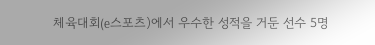체육대회(e스포츠)에서 우수한 성적을 거둔 선수 5명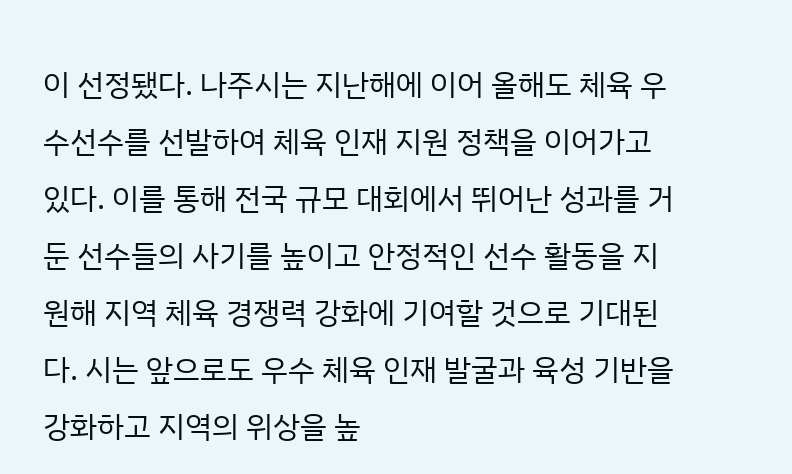이 선정됐다. 나주시는 지난해에 이어 올해도 체육 우수선수를 선발하여 체육 인재 지원 정책을 이어가고 있다. 이를 통해 전국 규모 대회에서 뛰어난 성과를 거둔 선수들의 사기를 높이고 안정적인 선수 활동을 지원해 지역 체육 경쟁력 강화에 기여할 것으로 기대된다. 시는 앞으로도 우수 체육 인재 발굴과 육성 기반을 강화하고 지역의 위상을 높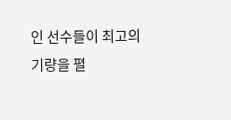인 선수들이 최고의 기량을 펼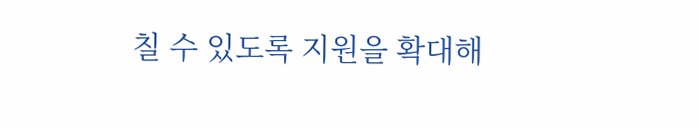칠 수 있도록 지원을 확대해